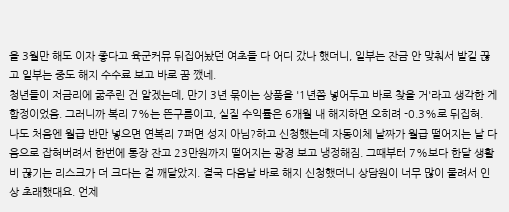올 3월만 해도 이자 좋다고 육군커뮤 뒤집어놨던 여초들 다 어디 갔나 했더니, 일부는 잔금 안 맞춰서 발길 끊고 일부는 중도 해지 수수료 보고 바로 꿈 깼네.
청년들이 저금리에 굶주린 건 알겠는데, 만기 3년 묶이는 상품을 '1년쯤 넣어두고 바로 찾을 거'라고 생각한 게 함정이었음. 그러니까 복리 7%는 뜬구름이고, 실질 수익률은 6개월 내 해지하면 오히려 -0.3%로 뒤집혀.
나도 처음엔 월급 반만 넣으면 연복리 7퍼면 성지 아님?하고 신청했는데 자동이체 날짜가 월급 떨어지는 날 다음으로 잡혀버려서 한번에 통장 잔고 23만원까지 떨어지는 광경 보고 냉정해짐. 그때부터 7%보다 한달 생활비 끊기는 리스크가 더 크다는 걸 깨달았지. 결국 다음날 바로 해지 신청했더니 상담원이 너무 많이 물려서 인상 초래했대요. 언제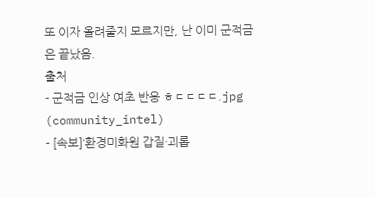또 이자 올려줄지 모르지만, 난 이미 군적금은 끝났음.
출처
- 군적금 인상 여초 반응 ㅎㄷㄷㄷㄷ.jpg (community_intel)
- [속보]‘환경미화원 갑질·괴롭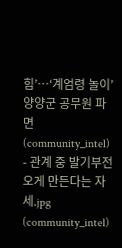힘’…‘계엄령 놀이’ 양양군 공무원 파면 (community_intel)
- 관계 중 발기부전 오게 만든다는 자세.jpg (community_intel)